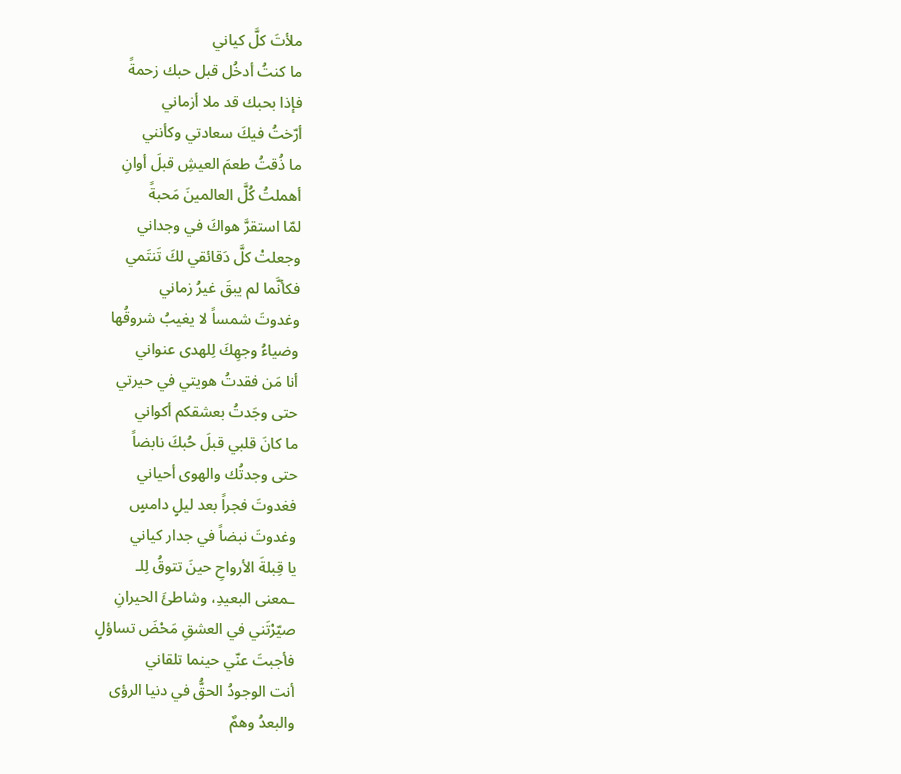ملأتَ كلَّ كياني
ما كنتُ أدخُل قبل حبك زحمةً
فإذا بحبك قد ملا أزماني
أرّختُ فيكَ سعادتي وكأنني
ما ذُقتُ طعمَ العيشِ قبلَ أوانِ
أهملتُ كُلَّ العالمينَ مَحبةً
لمّا استقرَّ هواكَ في وجداني
وجعلتْ كلَّ دَقائقي لكَ تَنتَمي
فكأنَّما لم يبقَ غيرُ زماني
وغدوتَ شمساً لا يغيبُ شروقُها
وضياءُ وجهِكَ لِلهدى عنواني
أنا مَن فقدتُ هويتي في حيرتي
حتى وجَدتُ بعشقكم أكواني
ما كانَ قلبي قبلَ حُبكَ نابضاً
حتى وجدتُك والهوى أحياني
فغدوتَ فجراً بعد ليلٍ دامسٍ
وغدوتَ نبضاً في جدار كياني
يا قِبلةَ الأرواحِ حينَ تتوقُ لِلـ
ـمعنى البعيدِ، وشاطئَ الحيرانِ
صيّرْتَني في العشقِ مَحْضَ تساؤلٍ
فأجبتَ عنّي حينما تلقاني
أنت الوجودُ الحقُّ في دنيا الرؤى
والبعدُ وهمٌ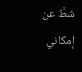شطَّ عن إمكاني